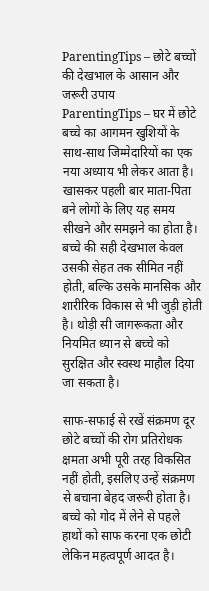ParentingTips – छोटे बच्चों की देखभाल के आसान और जरूरी उपाय
ParentingTips – घर में छोटे बच्चे का आगमन खुशियों के साथ-साथ जिम्मेदारियों का एक नया अध्याय भी लेकर आता है। खासकर पहली बार माता-पिता बने लोगों के लिए यह समय सीखने और समझने का होता है। बच्चे की सही देखभाल केवल उसकी सेहत तक सीमित नहीं होती, बल्कि उसके मानसिक और शारीरिक विकास से भी जुड़ी होती है। थोड़ी सी जागरूकता और नियमित ध्यान से बच्चे को सुरक्षित और स्वस्थ माहौल दिया जा सकता है।

साफ-सफाई से रखें संक्रमण दूर
छोटे बच्चों की रोग प्रतिरोधक क्षमता अभी पूरी तरह विकसित नहीं होती, इसलिए उन्हें संक्रमण से बचाना बेहद जरूरी होता है। बच्चे को गोद में लेने से पहले हाथों को साफ करना एक छोटी लेकिन महत्वपूर्ण आदत है।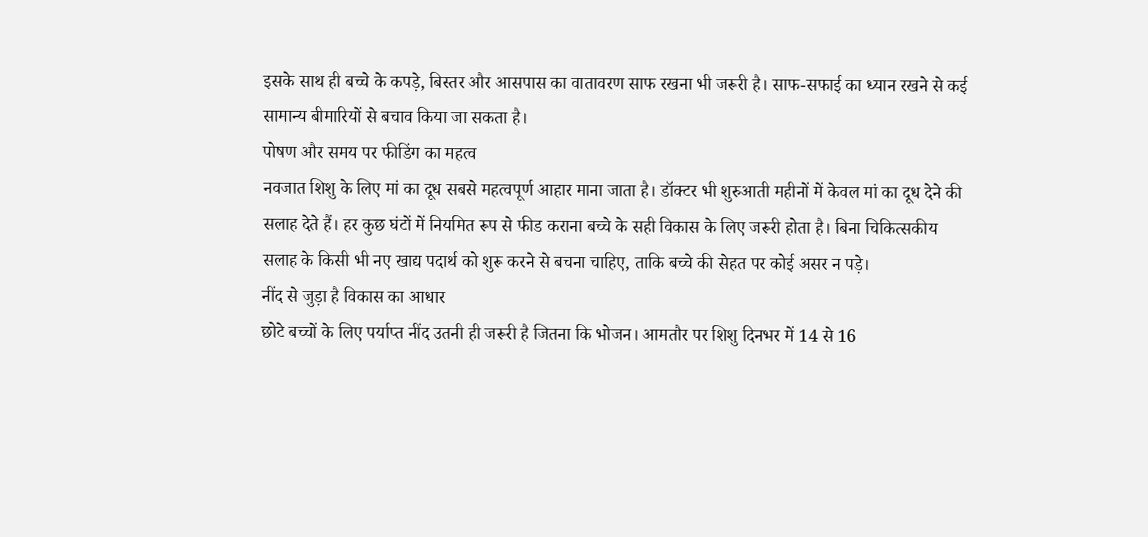इसके साथ ही बच्चे के कपड़े, बिस्तर और आसपास का वातावरण साफ रखना भी जरूरी है। साफ-सफाई का ध्यान रखने से कई सामान्य बीमारियों से बचाव किया जा सकता है।
पोषण और समय पर फीडिंग का महत्व
नवजात शिशु के लिए मां का दूध सबसे महत्वपूर्ण आहार माना जाता है। डॉक्टर भी शुरुआती महीनों में केवल मां का दूध देने की सलाह देते हैं। हर कुछ घंटों में नियमित रूप से फीड कराना बच्चे के सही विकास के लिए जरूरी होता है। बिना चिकित्सकीय सलाह के किसी भी नए खाद्य पदार्थ को शुरू करने से बचना चाहिए, ताकि बच्चे की सेहत पर कोई असर न पड़े।
नींद से जुड़ा है विकास का आधार
छोटे बच्चों के लिए पर्याप्त नींद उतनी ही जरूरी है जितना कि भोजन। आमतौर पर शिशु दिनभर में 14 से 16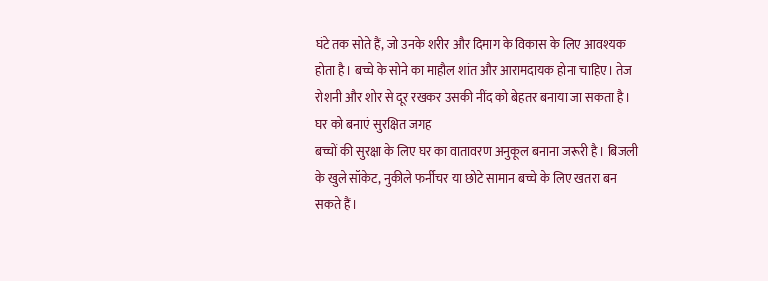घंटे तक सोते हैं, जो उनके शरीर और दिमाग के विकास के लिए आवश्यक होता है। बच्चे के सोने का माहौल शांत और आरामदायक होना चाहिए। तेज रोशनी और शोर से दूर रखकर उसकी नींद को बेहतर बनाया जा सकता है।
घर को बनाएं सुरक्षित जगह
बच्चों की सुरक्षा के लिए घर का वातावरण अनुकूल बनाना जरूरी है। बिजली के खुले सॉकेट, नुकीले फर्नीचर या छोटे सामान बच्चे के लिए खतरा बन सकते हैं।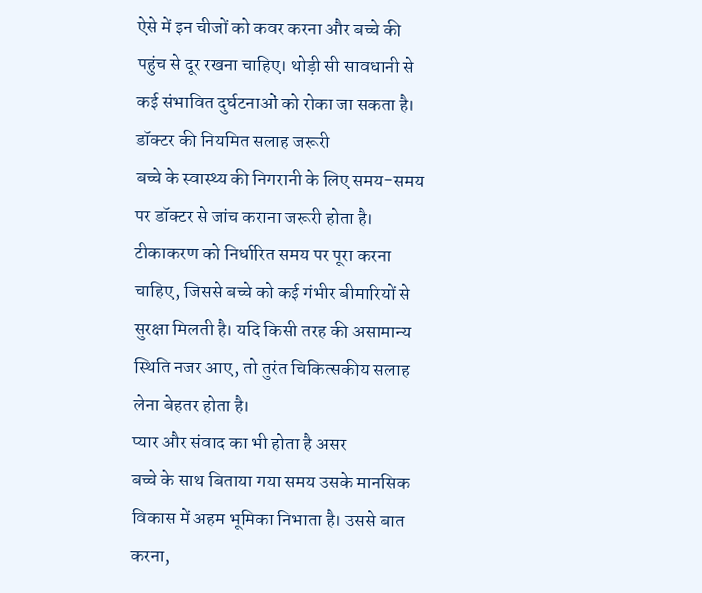ऐसे में इन चीजों को कवर करना और बच्चे की पहुंच से दूर रखना चाहिए। थोड़ी सी सावधानी से कई संभावित दुर्घटनाओं को रोका जा सकता है।
डॉक्टर की नियमित सलाह जरूरी
बच्चे के स्वास्थ्य की निगरानी के लिए समय-समय पर डॉक्टर से जांच कराना जरूरी होता है। टीकाकरण को निर्धारित समय पर पूरा करना चाहिए, जिससे बच्चे को कई गंभीर बीमारियों से सुरक्षा मिलती है। यदि किसी तरह की असामान्य स्थिति नजर आए, तो तुरंत चिकित्सकीय सलाह लेना बेहतर होता है।
प्यार और संवाद का भी होता है असर
बच्चे के साथ बिताया गया समय उसके मानसिक विकास में अहम भूमिका निभाता है। उससे बात करना,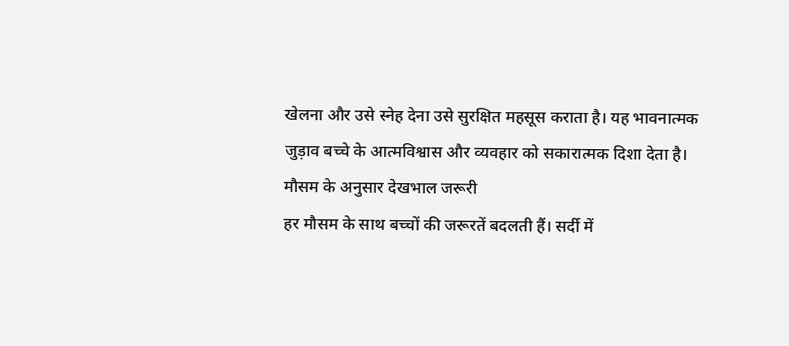खेलना और उसे स्नेह देना उसे सुरक्षित महसूस कराता है। यह भावनात्मक जुड़ाव बच्चे के आत्मविश्वास और व्यवहार को सकारात्मक दिशा देता है।
मौसम के अनुसार देखभाल जरूरी
हर मौसम के साथ बच्चों की जरूरतें बदलती हैं। सर्दी में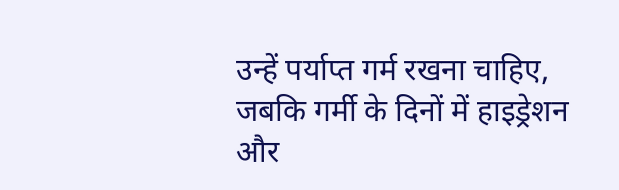उन्हें पर्याप्त गर्म रखना चाहिए, जबकि गर्मी के दिनों में हाइड्रेशन और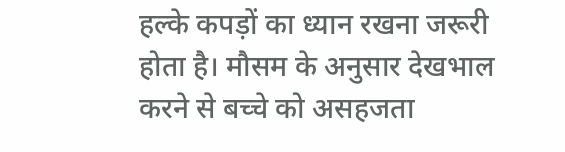हल्के कपड़ों का ध्यान रखना जरूरी होता है। मौसम के अनुसार देखभाल करने से बच्चे को असहजता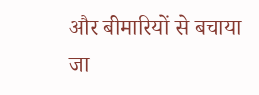और बीमारियों से बचाया जा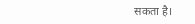सकता है।